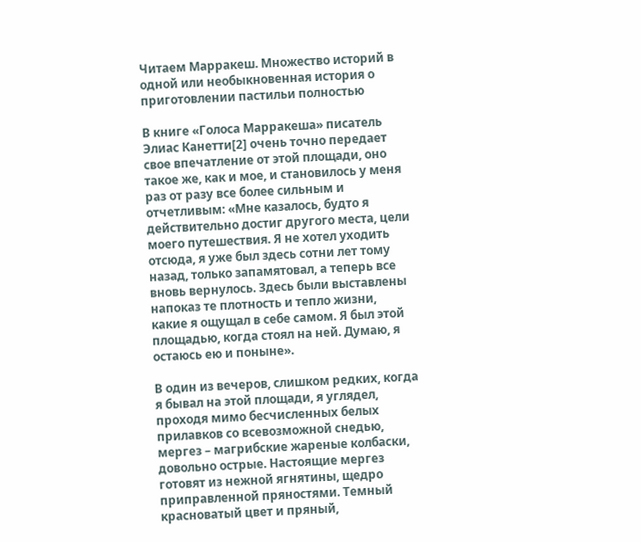Читаем Марракеш. Множество историй в одной или необыкновенная история о приготовлении пастильи полностью

В книге «Голоса Марракеша» писатель Элиас Канетти[2] очень точно передает свое впечатление от этой площади, оно такое же, как и мое, и становилось у меня раз от разу все более сильным и отчетливым: «Мне казалось, будто я действительно достиг другого места, цели моего путешествия. Я не хотел уходить отсюда, я уже был здесь сотни лет тому назад, только запамятовал, а теперь все вновь вернулось. Здесь были выставлены напоказ те плотность и тепло жизни, какие я ощущал в себе самом. Я был этой площадью, когда стоял на ней. Думаю, я остаюсь ею и поныне».

В один из вечеров, слишком редких, когда я бывал на этой площади, я углядел, проходя мимо бесчисленных белых прилавков со всевозможной снедью, мергез – магрибские жареные колбаски, довольно острые. Настоящие мергез готовят из нежной ягнятины, щедро приправленной пряностями. Темный красноватый цвет и пряный,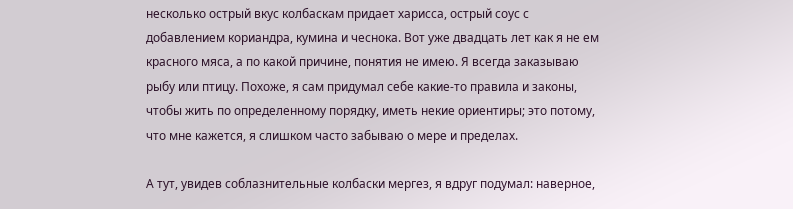несколько острый вкус колбаскам придает харисса, острый соус с добавлением кориандра, кумина и чеснока. Вот уже двадцать лет как я не ем красного мяса, а по какой причине, понятия не имею. Я всегда заказываю рыбу или птицу. Похоже, я сам придумал себе какие-то правила и законы, чтобы жить по определенному порядку, иметь некие ориентиры; это потому, что мне кажется, я слишком часто забываю о мере и пределах.

А тут, увидев соблазнительные колбаски мергез, я вдруг подумал: наверное,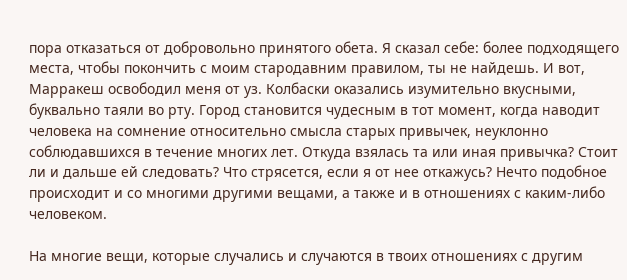пора отказаться от добровольно принятого обета. Я сказал себе: более подходящего места, чтобы покончить с моим стародавним правилом, ты не найдешь. И вот, Марракеш освободил меня от уз. Колбаски оказались изумительно вкусными, буквально таяли во рту. Город становится чудесным в тот момент, когда наводит человека на сомнение относительно смысла старых привычек, неуклонно соблюдавшихся в течение многих лет. Откуда взялась та или иная привычка? Стоит ли и дальше ей следовать? Что стрясется, если я от нее откажусь? Нечто подобное происходит и со многими другими вещами, а также и в отношениях с каким-либо человеком.

На многие вещи, которые случались и случаются в твоих отношениях с другим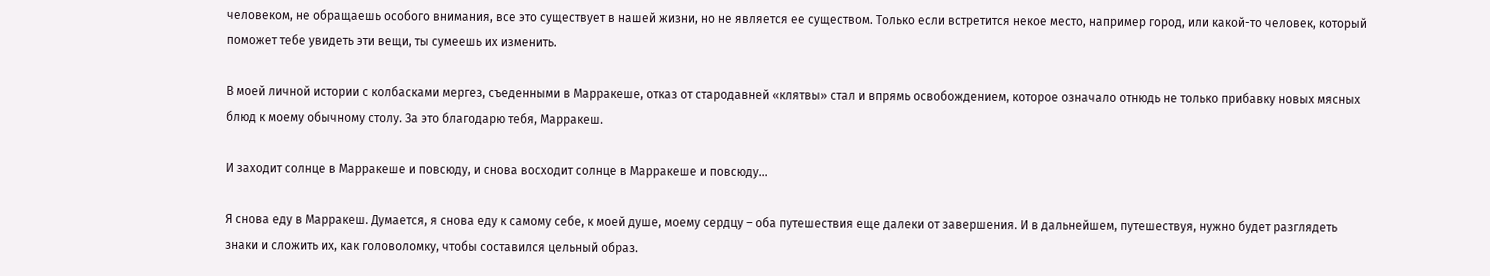человеком, не обращаешь особого внимания, все это существует в нашей жизни, но не является ее существом. Только если встретится некое место, например город, или какой-то человек, который поможет тебе увидеть эти вещи, ты сумеешь их изменить.

В моей личной истории с колбасками мергез, съеденными в Марракеше, отказ от стародавней «клятвы» стал и впрямь освобождением, которое означало отнюдь не только прибавку новых мясных блюд к моему обычному столу. За это благодарю тебя, Марракеш.

И заходит солнце в Марракеше и повсюду, и снова восходит солнце в Марракеше и повсюду…

Я снова еду в Марракеш. Думается, я снова еду к самому себе, к моей душе, моему сердцу – оба путешествия еще далеки от завершения. И в дальнейшем, путешествуя, нужно будет разглядеть знаки и сложить их, как головоломку, чтобы составился цельный образ.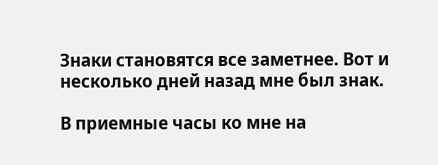Знаки становятся все заметнее. Вот и несколько дней назад мне был знак.

В приемные часы ко мне на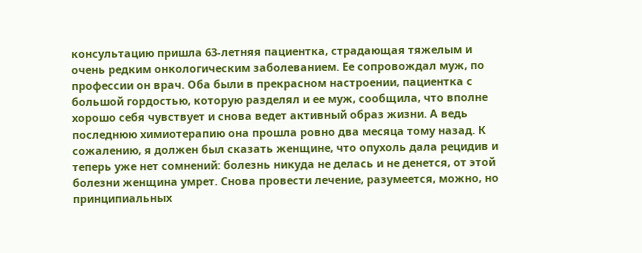консультацию пришла 63-летняя пациентка, страдающая тяжелым и очень редким онкологическим заболеванием. Ее сопровождал муж, по профессии он врач. Оба были в прекрасном настроении, пациентка с большой гордостью, которую разделял и ее муж, сообщила, что вполне хорошо себя чувствует и снова ведет активный образ жизни. А ведь последнюю химиотерапию она прошла ровно два месяца тому назад. К сожалению, я должен был сказать женщине, что опухоль дала рецидив и теперь уже нет сомнений: болезнь никуда не делась и не денется, от этой болезни женщина умрет. Снова провести лечение, разумеется, можно, но принципиальных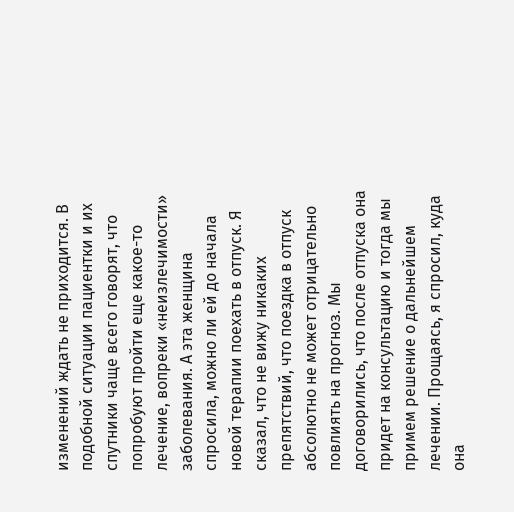изменений ждать не приходится. В подобной ситуации пациентки и их спутники чаще всего говорят, что попробуют пройти еще какое-то лечение, вопреки «неизлечимости» заболевания. А эта женщина спросила, можно ли ей до начала новой терапии поехать в отпуск. Я сказал, что не вижу никаких препятствий, что поездка в отпуск абсолютно не может отрицательно повлиять на прогноз. Мы договорились, что после отпуска она придет на консультацию и тогда мы примем решение о дальнейшем лечении. Прощаясь, я спросил, куда она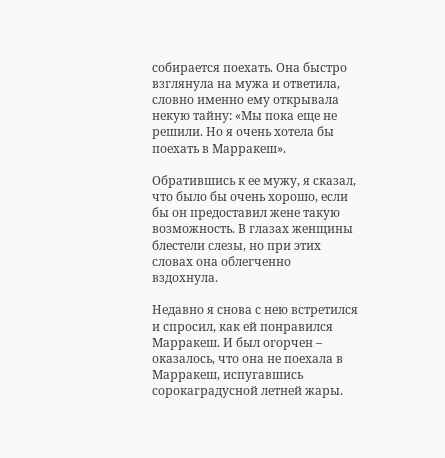собирается поехать. Она быстро взглянула на мужа и ответила, словно именно ему открывала некую тайну: «Мы пока еще не решили. Но я очень хотела бы поехать в Марракеш».

Обратившись к ее мужу, я сказал, что было бы очень хорошо, если бы он предоставил жене такую возможность. В глазах женщины блестели слезы, но при этих словах она облегченно вздохнула.

Недавно я снова с нею встретился и спросил, как ей понравился Марракеш. И был огорчен – оказалось, что она не поехала в Марракеш, испугавшись сорокаградусной летней жары.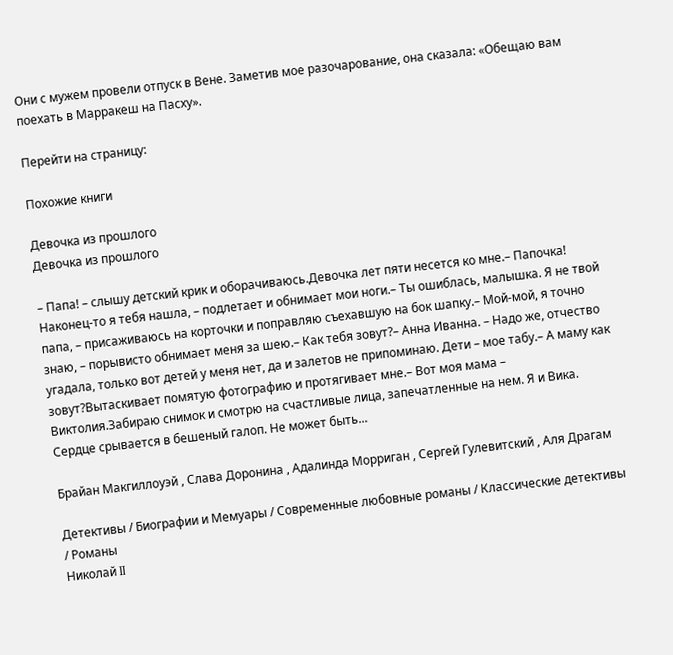Они с мужем провели отпуск в Вене. Заметив мое разочарование, она сказала: «Обещаю вам поехать в Марракеш на Пасху».

Перейти на страницу:

Похожие книги

Девочка из прошлого
Девочка из прошлого

– Папа! – слышу детский крик и оборачиваюсь.Девочка лет пяти несется ко мне.– Папочка! Наконец-то я тебя нашла, – подлетает и обнимает мои ноги.– Ты ошиблась, малышка. Я не твой папа, – присаживаюсь на корточки и поправляю съехавшую на бок шапку.– Мой-мой, я точно знаю, – порывисто обнимает меня за шею.– Как тебя зовут?– Анна Иванна. – Надо же, отчество угадала, только вот детей у меня нет, да и залетов не припоминаю. Дети – мое табу.– А маму как зовут?Вытаскивает помятую фотографию и протягивает мне.– Вот моя мама – Виктолия.Забираю снимок и смотрю на счастливые лица, запечатленные на нем. Я и Вика. Сердце срывается в бешеный галоп. Не может быть...

Брайан Макгиллоуэй , Слава Доронина , Адалинда Морриган , Сергей Гулевитский , Аля Драгам

Детективы / Биографии и Мемуары / Современные любовные романы / Классические детективы / Романы
Николай II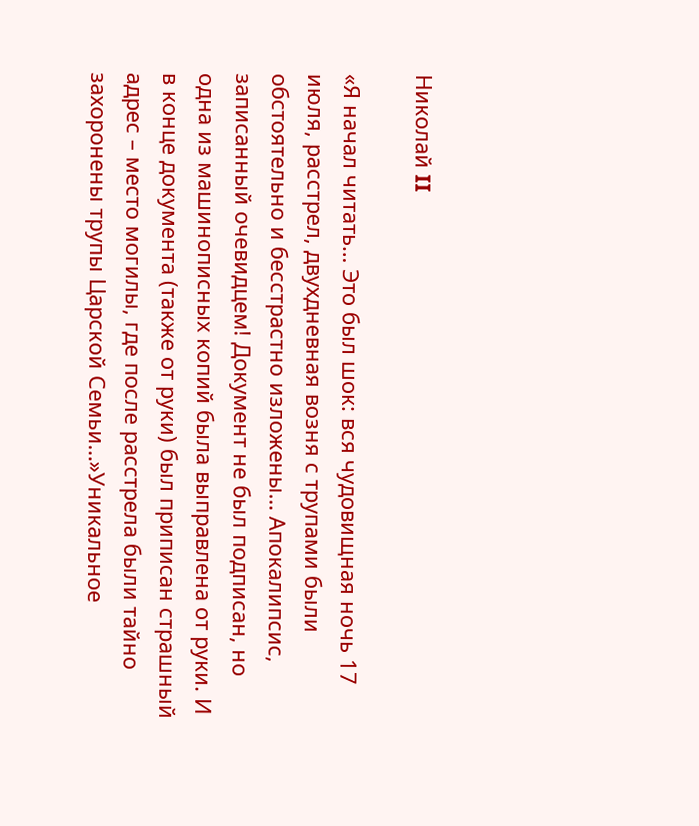Николай II

«Я начал читать… Это был шок: вся чудовищная ночь 17 июля, расстрел, двухдневная возня с трупами были обстоятельно и бесстрастно изложены… Апокалипсис, записанный очевидцем! Документ не был подписан, но одна из машинописных копий была выправлена от руки. И в конце документа (также от руки) был приписан страшный адрес – место могилы, где после расстрела были тайно захоронены трупы Царской Семьи…»Уникальное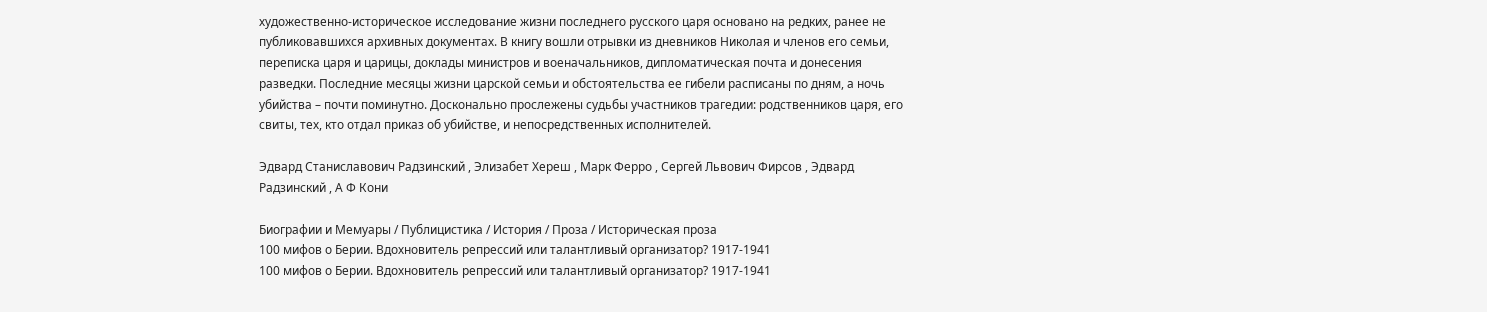художественно-историческое исследование жизни последнего русского царя основано на редких, ранее не публиковавшихся архивных документах. В книгу вошли отрывки из дневников Николая и членов его семьи, переписка царя и царицы, доклады министров и военачальников, дипломатическая почта и донесения разведки. Последние месяцы жизни царской семьи и обстоятельства ее гибели расписаны по дням, а ночь убийства – почти поминутно. Досконально прослежены судьбы участников трагедии: родственников царя, его свиты, тех, кто отдал приказ об убийстве, и непосредственных исполнителей.

Эдвард Станиславович Радзинский , Элизабет Хереш , Марк Ферро , Сергей Львович Фирсов , Эдвард Радзинский , А Ф Кони

Биографии и Мемуары / Публицистика / История / Проза / Историческая проза
100 мифов о Берии. Вдохновитель репрессий или талантливый организатор? 1917-1941
100 мифов о Берии. Вдохновитель репрессий или талантливый организатор? 1917-1941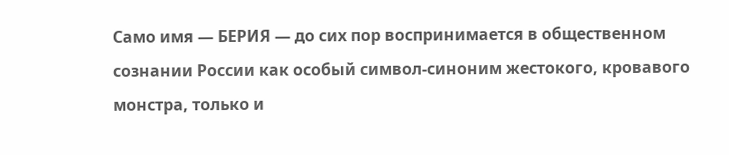Само имя — БЕРИЯ — до сих пор воспринимается в общественном сознании России как особый символ-синоним жестокого, кровавого монстра, только и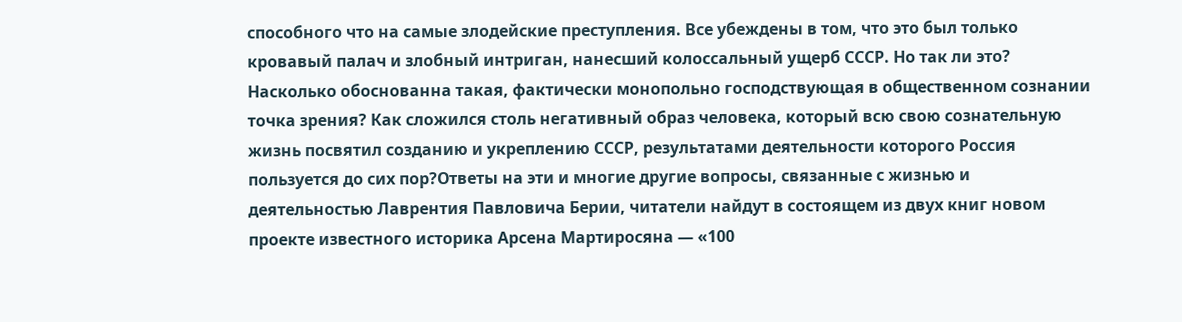способного что на самые злодейские преступления. Все убеждены в том, что это был только кровавый палач и злобный интриган, нанесший колоссальный ущерб СССР. Но так ли это? Насколько обоснованна такая, фактически монопольно господствующая в общественном сознании точка зрения? Как сложился столь негативный образ человека, который всю свою сознательную жизнь посвятил созданию и укреплению СССР, результатами деятельности которого Россия пользуется до сих пор?Ответы на эти и многие другие вопросы, связанные с жизнью и деятельностью Лаврентия Павловича Берии, читатели найдут в состоящем из двух книг новом проекте известного историка Арсена Мартиросяна — «100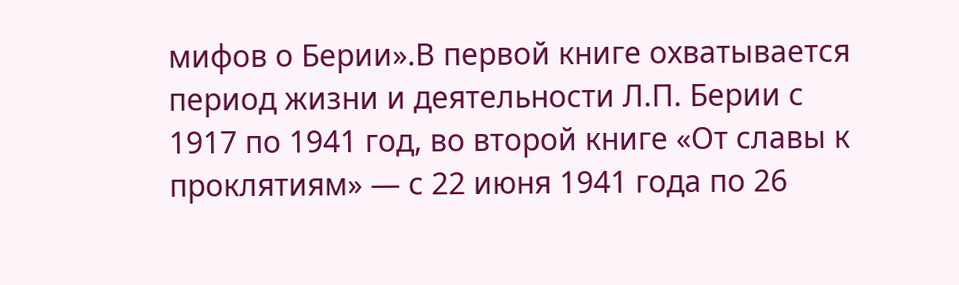мифов о Берии».В первой книге охватывается период жизни и деятельности Л.П. Берии с 1917 по 1941 год, во второй книге «От славы к проклятиям» — с 22 июня 1941 года по 26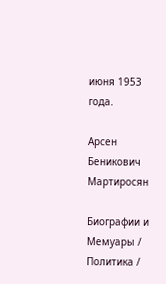июня 1953 года.

Арсен Беникович Мартиросян

Биографии и Мемуары / Политика /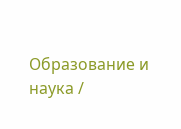Образование и наука /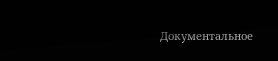Документальное